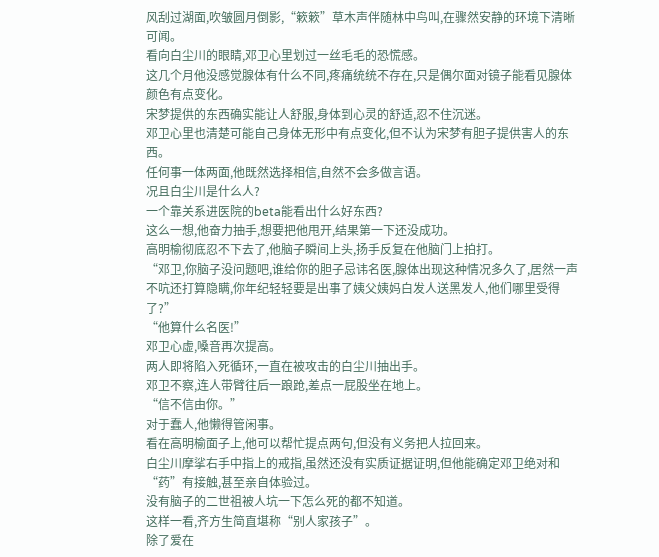风刮过湖面,吹皱圆月倒影,“簌簌”草木声伴随林中鸟叫,在骤然安静的环境下清晰可闻。
看向白尘川的眼睛,邓卫心里划过一丝毛毛的恐慌感。
这几个月他没感觉腺体有什么不同,疼痛统统不存在,只是偶尔面对镜子能看见腺体颜色有点变化。
宋梦提供的东西确实能让人舒服,身体到心灵的舒适,忍不住沉迷。
邓卫心里也清楚可能自己身体无形中有点变化,但不认为宋梦有胆子提供害人的东西。
任何事一体两面,他既然选择相信,自然不会多做言语。
况且白尘川是什么人?
一个靠关系进医院的beta能看出什么好东西?
这么一想,他奋力抽手,想要把他甩开,结果第一下还没成功。
高明榆彻底忍不下去了,他脑子瞬间上头,扬手反复在他脑门上拍打。
“邓卫,你脑子没问题吧,谁给你的胆子忌讳名医,腺体出现这种情况多久了,居然一声不吭还打算隐瞒,你年纪轻轻要是出事了姨父姨妈白发人送黑发人,他们哪里受得了?”
“他算什么名医!”
邓卫心虚,嗓音再次提高。
两人即将陷入死循环,一直在被攻击的白尘川抽出手。
邓卫不察,连人带臂往后一踉跄,差点一屁股坐在地上。
“信不信由你。”
对于蠢人,他懒得管闲事。
看在高明榆面子上,他可以帮忙提点两句,但没有义务把人拉回来。
白尘川摩挲右手中指上的戒指,虽然还没有实质证据证明,但他能确定邓卫绝对和“药”有接触,甚至亲自体验过。
没有脑子的二世祖被人坑一下怎么死的都不知道。
这样一看,齐方生简直堪称“别人家孩子”。
除了爱在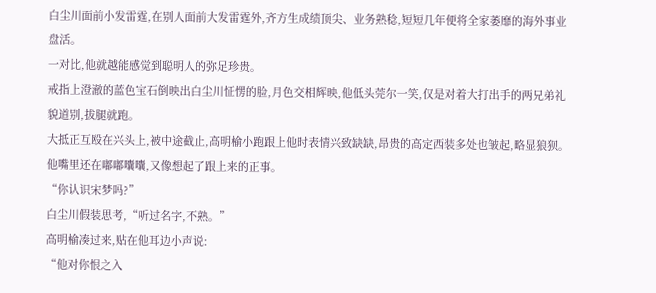白尘川面前小发雷霆,在别人面前大发雷霆外,齐方生成绩顶尖、业务熟稔,短短几年便将全家萎靡的海外事业盘活。
一对比,他就越能感觉到聪明人的弥足珍贵。
戒指上澄澈的蓝色宝石倒映出白尘川怔愣的脸,月色交相辉映,他低头莞尔一笑,仅是对着大打出手的两兄弟礼貌道别,拔腿就跑。
大抵正互殴在兴头上,被中途截止,高明榆小跑跟上他时表情兴致缺缺,昂贵的高定西装多处也皱起,略显狼狈。
他嘴里还在嘟嘟囔囔,又像想起了跟上来的正事。
“你认识宋梦吗?”
白尘川假装思考,“听过名字,不熟。”
高明榆凑过来,贴在他耳边小声说:
“他对你恨之入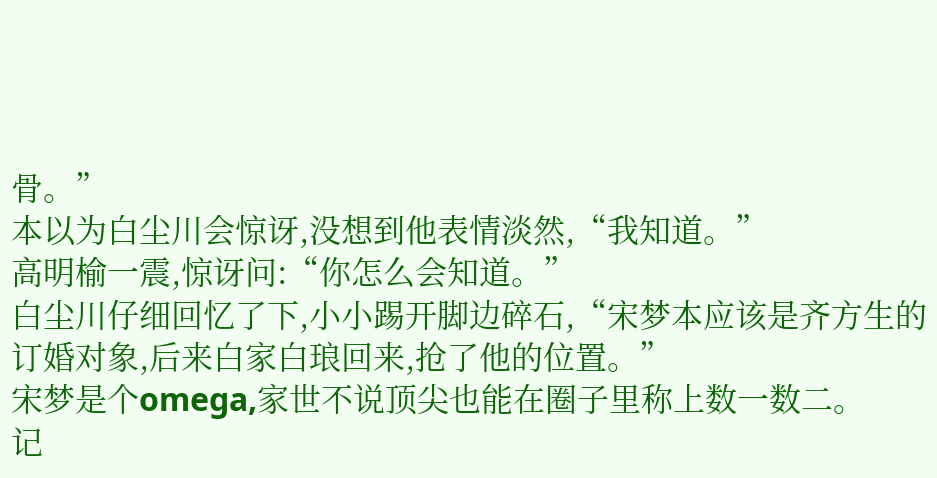骨。”
本以为白尘川会惊讶,没想到他表情淡然,“我知道。”
高明榆一震,惊讶问:“你怎么会知道。”
白尘川仔细回忆了下,小小踢开脚边碎石,“宋梦本应该是齐方生的订婚对象,后来白家白琅回来,抢了他的位置。”
宋梦是个omega,家世不说顶尖也能在圈子里称上数一数二。
记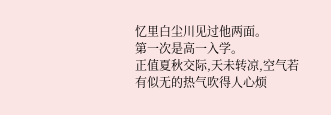忆里白尘川见过他两面。
第一次是高一入学。
正值夏秋交际,天未转凉,空气若有似无的热气吹得人心烦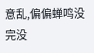意乱,偏偏蝉鸣没完没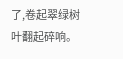了,卷起翠绿树叶翻起碎响。